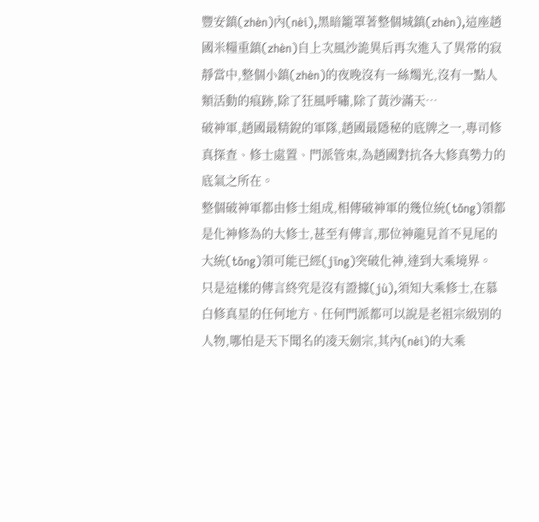豐安鎮(zhèn)內(nèi),黑暗籠罩著整個城鎮(zhèn),這座趙國米糧重鎮(zhèn)自上次風沙詭異后再次進入了異常的寂靜當中,整個小鎮(zhèn)的夜晚沒有一絲燭光,沒有一點人類活動的痕跡,除了狂風呼嘯,除了黃沙滿天…
破神軍,趙國最精銳的軍隊,趙國最隱秘的底牌之一,專司修真探查、修士處置、門派管束,為趙國對抗各大修真勢力的底氣之所在。
整個破神軍都由修士組成,相傳破神軍的幾位統(tǒng)領都是化神修為的大修士,甚至有傳言,那位神龍見首不見尾的大統(tǒng)領可能已經(jīng)突破化神,達到大乘境界。
只是這樣的傳言終究是沒有證據(jù),須知大乘修士,在慕白修真星的任何地方、任何門派都可以說是老祖宗級別的人物,哪怕是天下聞名的凌天劍宗,其內(nèi)的大乘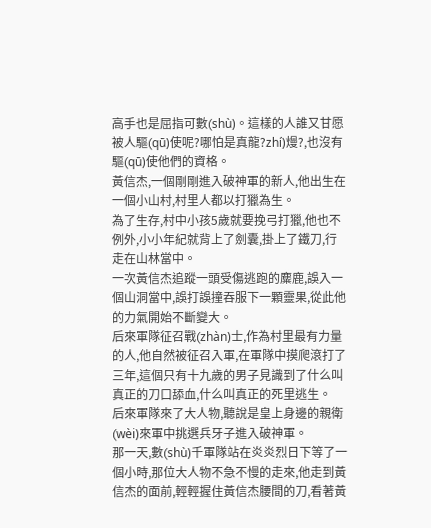高手也是屈指可數(shù)。這樣的人誰又甘愿被人驅(qū)使呢?哪怕是真龍?zhí)熳?,也沒有驅(qū)使他們的資格。
黃信杰,一個剛剛進入破神軍的新人,他出生在一個小山村,村里人都以打獵為生。
為了生存,村中小孩5歲就要挽弓打獵,他也不例外,小小年紀就背上了劍囊,掛上了鐵刀,行走在山林當中。
一次黃信杰追蹤一頭受傷逃跑的麋鹿,誤入一個山洞當中,誤打誤撞吞服下一顆靈果,從此他的力氣開始不斷變大。
后來軍隊征召戰(zhàn)士,作為村里最有力量的人,他自然被征召入軍,在軍隊中摸爬滾打了三年,這個只有十九歲的男子見識到了什么叫真正的刀口舔血,什么叫真正的死里逃生。
后來軍隊來了大人物,聽說是皇上身邊的親衛(wèi)來軍中挑選兵牙子進入破神軍。
那一天,數(shù)千軍隊站在炎炎烈日下等了一個小時,那位大人物不急不慢的走來,他走到黃信杰的面前,輕輕握住黃信杰腰間的刀,看著黃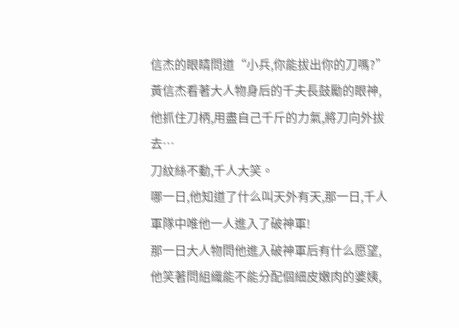信杰的眼睛問道“小兵,你能拔出你的刀嗎?”
黃信杰看著大人物身后的千夫長鼓勵的眼神,他抓住刀柄,用盡自己千斤的力氣,將刀向外拔去…
刀紋絲不動,千人大笑。
哪一日,他知道了什么叫天外有天,那一日,千人軍隊中唯他一人進入了破神軍!
那一日大人物問他進入破神軍后有什么愿望,他笑著問組織能不能分配個細皮嫩肉的婆姨,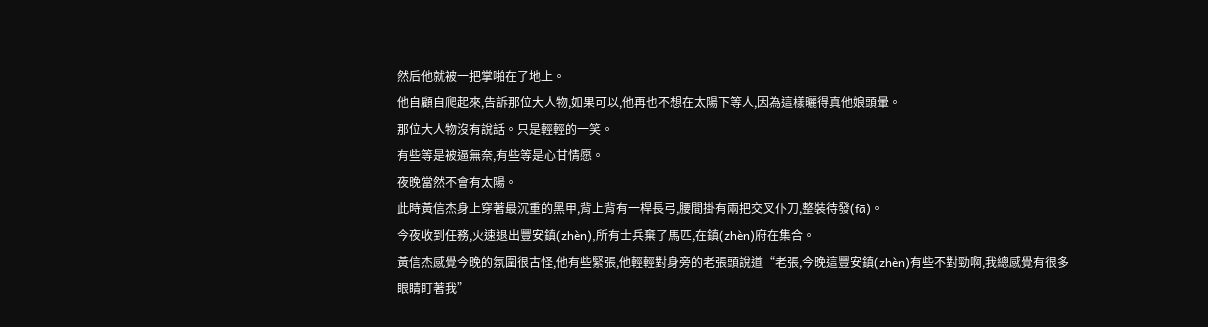然后他就被一把掌啪在了地上。
他自顧自爬起來,告訴那位大人物,如果可以,他再也不想在太陽下等人,因為這樣曬得真他娘頭暈。
那位大人物沒有說話。只是輕輕的一笑。
有些等是被逼無奈,有些等是心甘情愿。
夜晚當然不會有太陽。
此時黃信杰身上穿著最沉重的黑甲,背上背有一桿長弓,腰間掛有兩把交叉仆刀,整裝待發(fā)。
今夜收到任務,火速退出豐安鎮(zhèn),所有士兵棄了馬匹,在鎮(zhèn)府在集合。
黃信杰感覺今晚的氛圍很古怪,他有些緊張,他輕輕對身旁的老張頭說道“老張,今晚這豐安鎮(zhèn)有些不對勁啊,我總感覺有很多眼睛盯著我”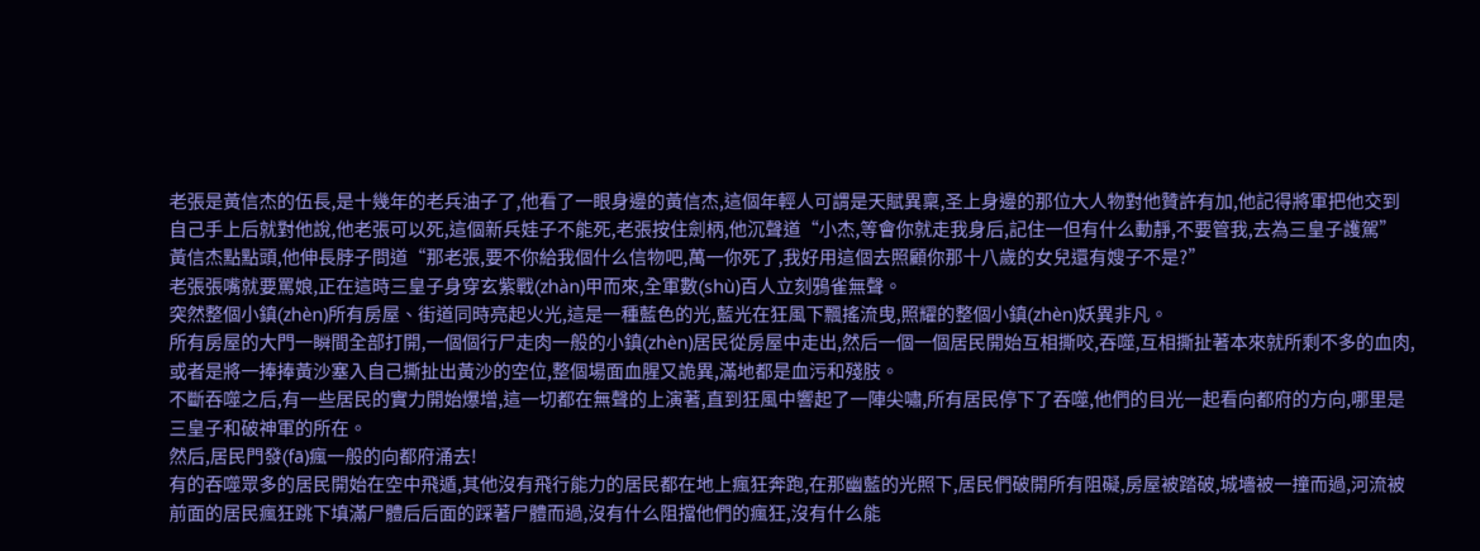老張是黃信杰的伍長,是十幾年的老兵油子了,他看了一眼身邊的黃信杰,這個年輕人可謂是天賦異稟,圣上身邊的那位大人物對他贊許有加,他記得將軍把他交到自己手上后就對他說,他老張可以死,這個新兵娃子不能死,老張按住劍柄,他沉聲道“小杰,等會你就走我身后,記住一但有什么動靜,不要管我,去為三皇子護駕”
黃信杰點點頭,他伸長脖子問道“那老張,要不你給我個什么信物吧,萬一你死了,我好用這個去照顧你那十八歲的女兒還有嫂子不是?”
老張張嘴就要罵娘,正在這時三皇子身穿玄紫戰(zhàn)甲而來,全軍數(shù)百人立刻鴉雀無聲。
突然整個小鎮(zhèn)所有房屋、街道同時亮起火光,這是一種藍色的光,藍光在狂風下飄搖流曳,照耀的整個小鎮(zhèn)妖異非凡。
所有房屋的大門一瞬間全部打開,一個個行尸走肉一般的小鎮(zhèn)居民從房屋中走出,然后一個一個居民開始互相撕咬,吞噬,互相撕扯著本來就所剩不多的血肉,或者是將一捧捧黃沙塞入自己撕扯出黃沙的空位,整個場面血腥又詭異,滿地都是血污和殘肢。
不斷吞噬之后,有一些居民的實力開始爆增,這一切都在無聲的上演著,直到狂風中響起了一陣尖嘯,所有居民停下了吞噬,他們的目光一起看向都府的方向,哪里是三皇子和破神軍的所在。
然后,居民門發(fā)瘋一般的向都府涌去!
有的吞噬眾多的居民開始在空中飛遁,其他沒有飛行能力的居民都在地上瘋狂奔跑,在那幽藍的光照下,居民們破開所有阻礙,房屋被踏破,城墻被一撞而過,河流被前面的居民瘋狂跳下填滿尸體后后面的踩著尸體而過,沒有什么阻擋他們的瘋狂,沒有什么能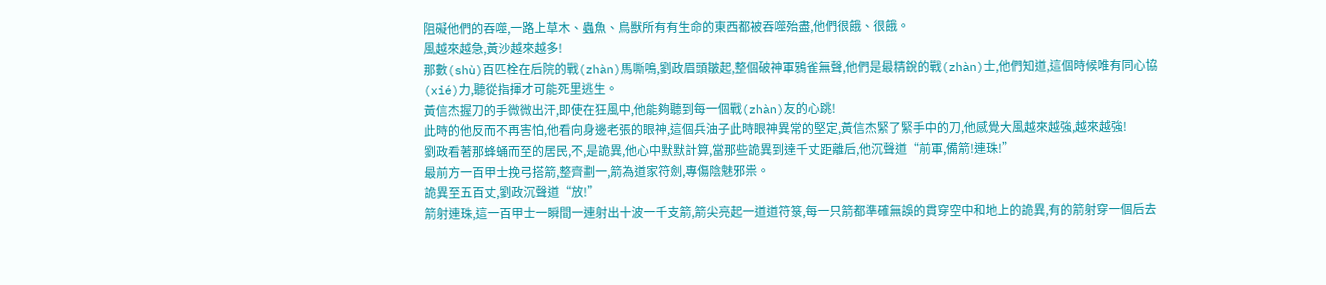阻礙他們的吞噬,一路上草木、蟲魚、鳥獸所有有生命的東西都被吞噬殆盡,他們很餓、很餓。
風越來越急,黃沙越來越多!
那數(shù)百匹栓在后院的戰(zhàn)馬嘶鳴,劉政眉頭皺起,整個破神軍鴉雀無聲,他們是最精銳的戰(zhàn)士,他們知道,這個時候唯有同心協(xié)力,聽從指揮才可能死里逃生。
黃信杰握刀的手微微出汗,即使在狂風中,他能夠聽到每一個戰(zhàn)友的心跳!
此時的他反而不再害怕,他看向身邊老張的眼神,這個兵油子此時眼神異常的堅定,黃信杰緊了緊手中的刀,他感覺大風越來越強,越來越強!
劉政看著那蜂蛹而至的居民,不,是詭異,他心中默默計算,當那些詭異到達千丈距離后,他沉聲道“前軍,備箭!連珠!”
最前方一百甲士挽弓搭箭,整齊劃一,箭為道家符劍,專傷陰魅邪祟。
詭異至五百丈,劉政沉聲道“放!”
箭射連珠,這一百甲士一瞬間一連射出十波一千支箭,箭尖亮起一道道符箓,每一只箭都準確無誤的貫穿空中和地上的詭異,有的箭射穿一個后去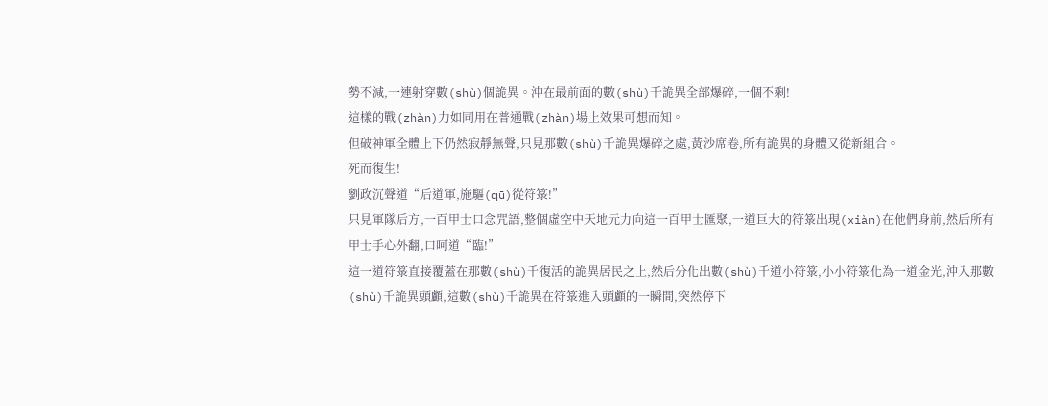勢不減,一連射穿數(shù)個詭異。沖在最前面的數(shù)千詭異全部爆碎,一個不剩!
這樣的戰(zhàn)力如同用在普通戰(zhàn)場上效果可想而知。
但破神軍全體上下仍然寂靜無聲,只見那數(shù)千詭異爆碎之處,黃沙席卷,所有詭異的身體又從新組合。
死而復生!
劉政沉聲道“后道軍,施驅(qū)從符箓!”
只見軍隊后方,一百甲士口念咒語,整個虛空中天地元力向這一百甲士匯聚,一道巨大的符箓出現(xiàn)在他們身前,然后所有甲士手心外翻,口呵道“臨!”
這一道符箓直接覆蓋在那數(shù)千復活的詭異居民之上,然后分化出數(shù)千道小符箓,小小符箓化為一道金光,沖入那數(shù)千詭異頭顱,這數(shù)千詭異在符箓進入頭顱的一瞬間,突然停下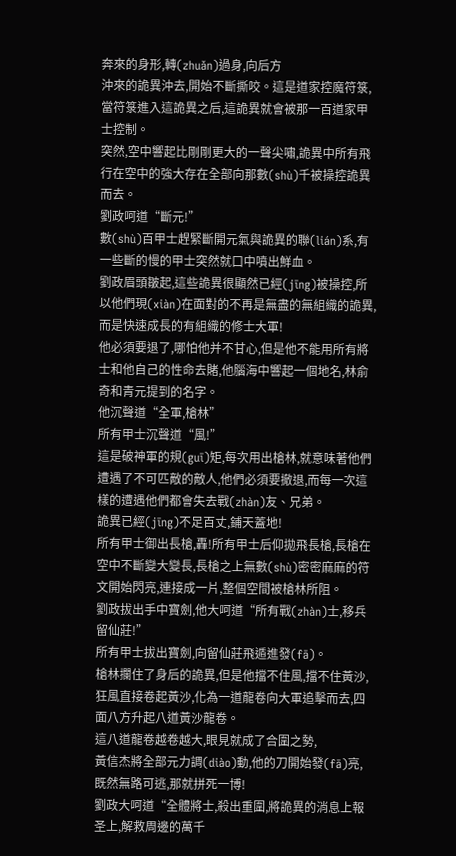奔來的身形,轉(zhuǎn)過身,向后方
沖來的詭異沖去,開始不斷撕咬。這是道家控魔符箓,當符箓進入這詭異之后,這詭異就會被那一百道家甲士控制。
突然,空中響起比剛剛更大的一聲尖嘯,詭異中所有飛行在空中的強大存在全部向那數(shù)千被操控詭異而去。
劉政呵道“斷元!”
數(shù)百甲士趕緊斷開元氣與詭異的聯(lián)系,有一些斷的慢的甲士突然就口中噴出鮮血。
劉政眉頭皺起,這些詭異很顯然已經(jīng)被操控,所以他們現(xiàn)在面對的不再是無盡的無組織的詭異,而是快速成長的有組織的修士大軍!
他必須要退了,哪怕他并不甘心,但是他不能用所有將士和他自己的性命去賭,他腦海中響起一個地名,林俞奇和青元提到的名字。
他沉聲道“全軍,槍林”
所有甲士沉聲道“風!”
這是破神軍的規(guī)矩,每次用出槍林,就意味著他們遭遇了不可匹敵的敵人,他們必須要撤退,而每一次這樣的遭遇他們都會失去戰(zhàn)友、兄弟。
詭異已經(jīng)不足百丈,鋪天蓋地!
所有甲士御出長槍,轟!所有甲士后仰拋飛長槍,長槍在空中不斷變大變長,長槍之上無數(shù)密密麻麻的符文開始閃亮,連接成一片,整個空間被槍林所阻。
劉政拔出手中寶劍,他大呵道“所有戰(zhàn)士,移兵留仙莊!”
所有甲士拔出寶劍,向留仙莊飛遁進發(fā)。
槍林攔住了身后的詭異,但是他擋不住風,擋不住黃沙,狂風直接卷起黃沙,化為一道龍卷向大軍追擊而去,四面八方升起八道黃沙龍卷。
這八道龍卷越卷越大,眼見就成了合圍之勢,
黃信杰將全部元力調(diào)動,他的刀開始發(fā)亮,既然無路可逃,那就拼死一博!
劉政大呵道“全體將士,殺出重圍,將詭異的消息上報圣上,解救周邊的萬千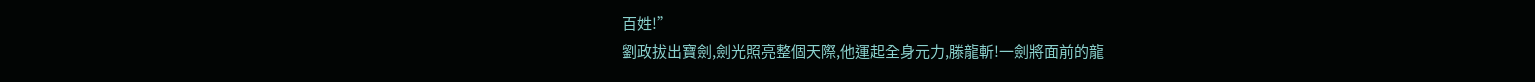百姓!”
劉政拔出寶劍,劍光照亮整個天際,他運起全身元力,滕龍斬!一劍將面前的龍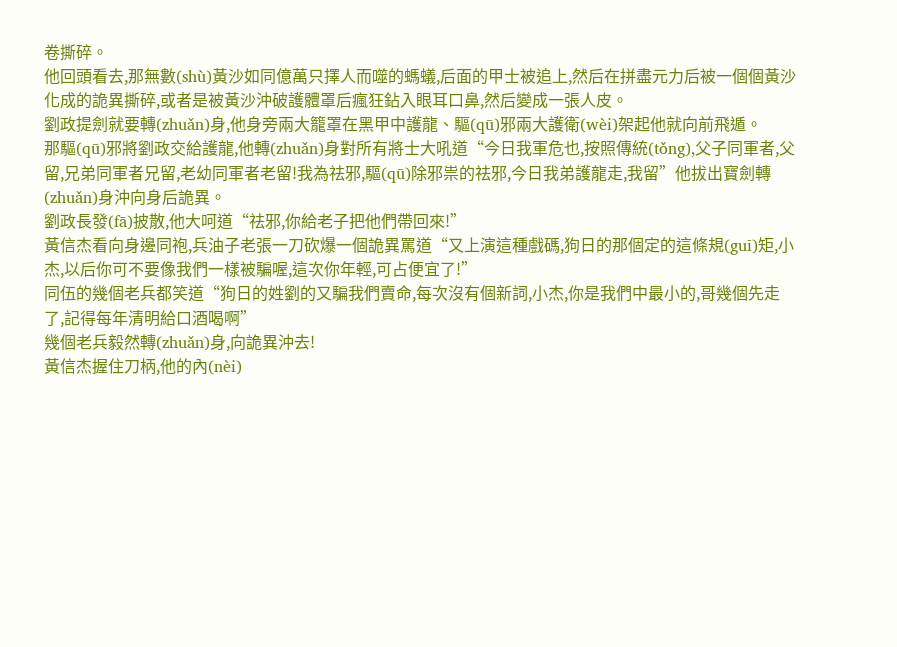卷撕碎。
他回頭看去,那無數(shù)黃沙如同億萬只擇人而噬的螞蟻,后面的甲士被追上,然后在拼盡元力后被一個個黃沙化成的詭異撕碎,或者是被黃沙沖破護體罩后瘋狂鉆入眼耳口鼻,然后變成一張人皮。
劉政提劍就要轉(zhuǎn)身,他身旁兩大籠罩在黑甲中護龍、驅(qū)邪兩大護衛(wèi)架起他就向前飛遁。
那驅(qū)邪將劉政交給護龍,他轉(zhuǎn)身對所有將士大吼道“今日我軍危也,按照傳統(tǒng),父子同軍者,父留,兄弟同軍者兄留,老幼同軍者老留!我為祛邪,驅(qū)除邪祟的祛邪,今日我弟護龍走,我留”他拔出寶劍轉(zhuǎn)身沖向身后詭異。
劉政長發(fā)披散,他大呵道“祛邪,你給老子把他們帶回來!”
黃信杰看向身邊同袍,兵油子老張一刀砍爆一個詭異罵道“又上演這種戲碼,狗日的那個定的這條規(guī)矩,小杰,以后你可不要像我們一樣被騙喔,這次你年輕,可占便宜了!”
同伍的幾個老兵都笑道“狗日的姓劉的又騙我們賣命,每次沒有個新詞,小杰,你是我們中最小的,哥幾個先走了,記得每年清明給口酒喝啊”
幾個老兵毅然轉(zhuǎn)身,向詭異沖去!
黃信杰握住刀柄,他的內(nèi)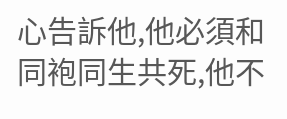心告訴他,他必須和同袍同生共死,他不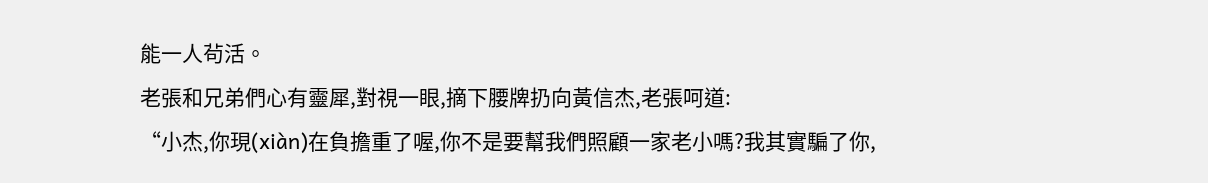能一人茍活。
老張和兄弟們心有靈犀,對視一眼,摘下腰牌扔向黃信杰,老張呵道:
“小杰,你現(xiàn)在負擔重了喔,你不是要幫我們照顧一家老小嗎?我其實騙了你,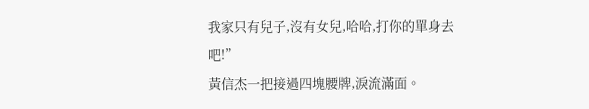我家只有兒子,沒有女兒,哈哈,打你的單身去吧!”
黃信杰一把接過四塊腰牌,淚流滿面。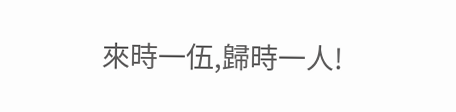來時一伍,歸時一人!